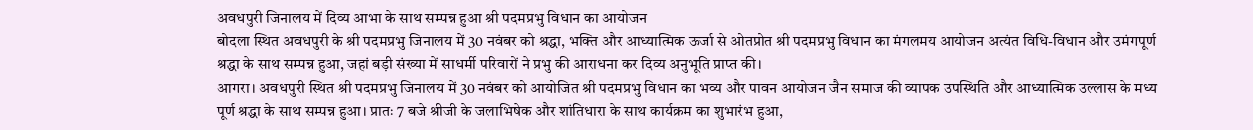अवधपुरी जिनालय में दिव्य आभा के साथ सम्पन्न हुआ श्री पदमप्रभु विधान का आयोजन
बोदला स्थित अवधपुरी के श्री पदमप्रभु जिनालय में 30 नवंबर को श्रद्धा, भक्ति और आध्यात्मिक ऊर्जा से ओतप्रोत श्री पदमप्रभु विधान का मंगलमय आयोजन अत्यंत विधि-विधान और उमंगपूर्ण श्रद्धा के साथ सम्पन्न हुआ, जहां बड़ी संख्या में साधर्मी परिवारों ने प्रभु की आराधना कर दिव्य अनुभूति प्राप्त की।
आगरा। अवधपुरी स्थित श्री पदमप्रभु जिनालय में 30 नवंबर को आयोजित श्री पदमप्रभु विधान का भव्य और पावन आयोजन जैन समाज की व्यापक उपस्थिति और आध्यात्मिक उल्लास के मध्य पूर्ण श्रद्धा के साथ सम्पन्न हुआ। प्रातः 7 बजे श्रीजी के जलाभिषेक और शांतिधारा के साथ कार्यक्रम का शुभारंभ हुआ,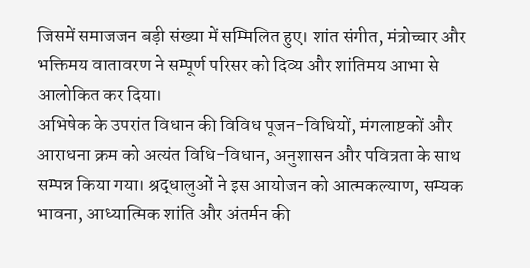जिसमें समाजजन बड़ी संख्या में सम्मिलित हुए। शांत संगीत, मंत्रोच्चार और भक्तिमय वातावरण ने सम्पूर्ण परिसर को दिव्य और शांतिमय आभा से आलोकित कर दिया।
अभिषेक के उपरांत विधान की विविध पूजन-विधियों, मंगलाष्टकों और आराधना क्रम को अत्यंत विधि-विधान, अनुशासन और पवित्रता के साथ सम्पन्न किया गया। श्रद्धालुओं ने इस आयोजन को आत्मकल्याण, सम्यक भावना, आध्यात्मिक शांति और अंतर्मन की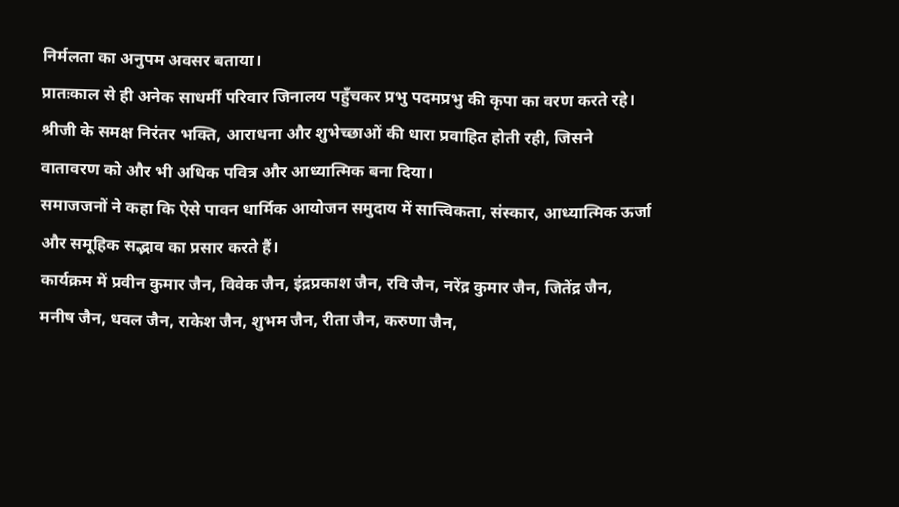निर्मलता का अनुपम अवसर बताया।
प्रातःकाल से ही अनेक साधर्मी परिवार जिनालय पहुँचकर प्रभु पदमप्रभु की कृपा का वरण करते रहे। श्रीजी के समक्ष निरंतर भक्ति, आराधना और शुभेच्छाओं की धारा प्रवाहित होती रही, जिसने वातावरण को और भी अधिक पवित्र और आध्यात्मिक बना दिया।
समाजजनों ने कहा कि ऐसे पावन धार्मिक आयोजन समुदाय में सात्त्विकता, संस्कार, आध्यात्मिक ऊर्जा और समूहिक सद्भाव का प्रसार करते हैं।
कार्यक्रम में प्रवीन कुमार जैन, विवेक जैन, इंद्रप्रकाश जैन, रवि जैन, नरेंद्र कुमार जैन, जितेंद्र जैन, मनीष जैन, धवल जैन, राकेश जैन, शुभम जैन, रीता जैन, करुणा जैन,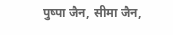पुष्पा जैन, सीमा जैन,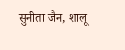सुनीता जैन, शालू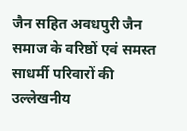जैन सहित अवधपुरी जैन समाज के वरिष्ठों एवं समस्त साधर्मी परिवारों की उल्लेखनीय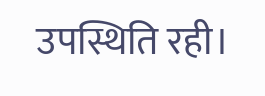उपस्थिति रही।